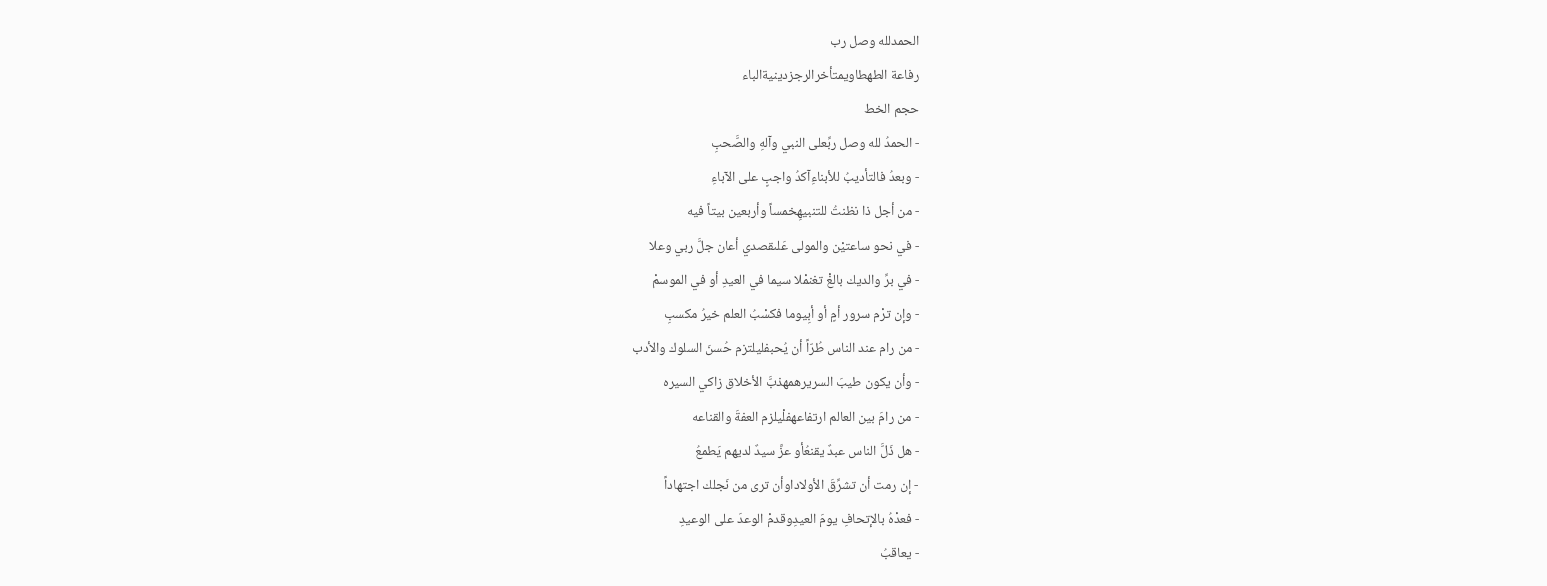الحمدلله وصل رب
رفاعة الطهطاويمتأخرالرجزدينيةالباء
حجم الخط
- الحمدُ لله وصل ربِّعلى النبي وآلهِ والصَّحبِ
- وبعدُ فالتأديبُ للأبناءِآكدُ واجبٍ على الآباءِ
- من أجل ذا نظنتُ للتنبيهِخمساً وأربعين بيتاً فيه
- في نحو ساعتيْن والمولى عَلىقصدي أعان جلَّ ربي وعلا
- في برِّ والديك بالغْ تغنمْلا سيما في العيدِ أو في الموسمْ
- وإن ترْم سرور أمٍ أو أبِيوما فكسْبُ العلم خيرُ مكسبِ
- من رام عند الناس طُرّاً أن يُحبفليلتزم حُسنَ السلوك والأدب
- وأن يكون طيبَ السريرهمهذبَّ الأخلاق زاكي السيره
- من رامَ بين العالم ارتفاعهفلْيلزم العفةَ والقناعه
- هل ذَلَّ الناس عبدٌ يقنعُأو عزَّ سيدٌ لديهم يَطمعُ
- إن رمت أن تشرِّقَ الأولاداوأن ترى من نَجلك اجتهاداً
- فعدْهُ بالإتحافِ يومَ العيدِوقدمْ الوعدَ على الوعيدِ
- يعاقبُ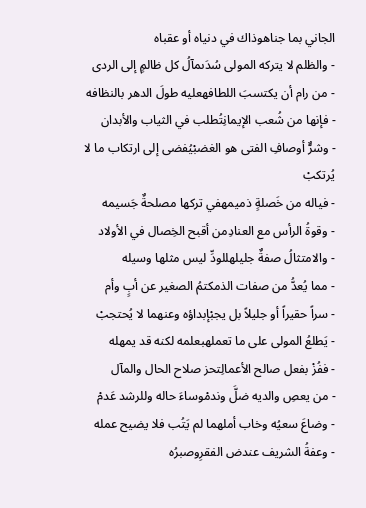الجاني بما جناهوذاك في دنياه أو عقباه
- والظلم لا يتركه المولى سُدَىمآلُ كل ظالمٍ إلى الردى
- من رام أن يكتسبَ اللطافهعليه طولَ الدهر بالنظافه
- فإنها من شُعب الإيمانِتُطلب في الثياب والأبدان
- وشرٌّ أوصافِ الفتى هو الغضبْيُفضى إلى ارتكاب ما لا يُرتكبْ
- فياله من خَصلةٍ ذميمهفي تركها مصلحةٌ جَسيمه
- وقوةُ الرأس مع العنادِمن أقبح الخِصال في الأولاد
- والامتثالُ صفةٌ جليلهللودِّ ليس مثلها وسيله
- مما يُعدُّ من صفات الذمكتمُ الصغير عن أبٍ وأم
- سراً حقيراً أو جليلاً بل يجبْإبداؤه وعنهما لا يُحتجبْ
- يَطلعُ المولى على ما تعملهبعلمه لكنه قد يمهله
- ففُزْ بفعل صالح الأعمالِتحز صلاح الحال والمآل
- من يعصِ والديه ضلَّ وندمْوساءَ حاله وللرشد عَدمْ
- وضاعَ سعيُه وخاب أملهما لم يَتُب فلا يضيح عمله
- وعفةُ الشريف عندض الفقرِوصبرُه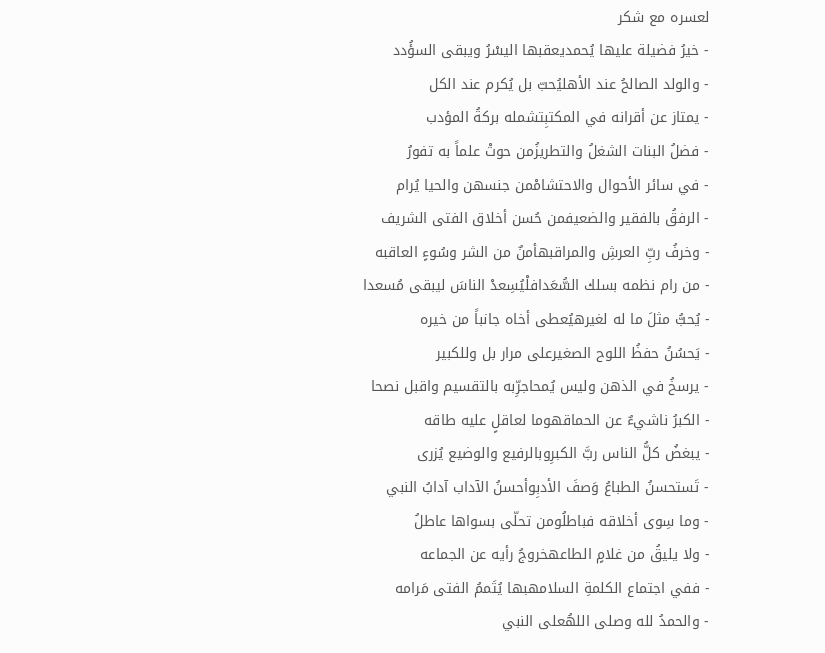لعسره مع شكر
- خيرُ فضيلة عليها يُحمديعقبها اليسْرُ ويبقى السؤُدد
- والولد الصالحُ عند الأهليُحبّ بل يُكرم عند الكل
- يمتاز عن أقرانه في المكتبِتشمله بركةُ المؤدب
- فضلُ البنات الشغلُ والتطريزُمن حوتْ علماً به تفورُ
- في سائر الأحوال والاحتشامْمن جنسهن والحيا يُرام
- الرفقُ بالفقير والضعيفمن حُسن أخلاق الفتى الشريف
- وخرفُ ربِّ العرشِ والمراقبهأمنٌ من الشر وسُوءٍ العاقبه
- من رام نظمه بسلك السُّعَدافلْيُسِعدْ الناسَ ليبقى مُسعدا
- يُحبُّ مثلَ ما له لغيرهيُعطى أخاه جانباً من خيره
- يَحسُنُ حفظُ اللوح الصغيرعلى مرار بل وللكبير
- يرسخُ في الذهن وليس يُمحاجرِّبه بالتقسيم واقبل نصحا
- الكبرُ ناشيءٌ عن الحماقهوما لعاقلٍ عليه طاقه
- يبغضُ كلُّ الناس ربَّ الكبرِوبالرفيع والوضيع يُزرى
- تَستحسنُ الطباعُ وَصفَ الأدبِوأحسنُ الآداب آدابُ النبي
- وما سِوى أخلاقه فباطلُومن تحلّى بسواها عاطلُ
- ولا يليقُ من غلامٍ الطاعهخروجُ رأيه عن الجماعه
- ففي اجتماع الكلمةِ السلامهبها يُتَممُ الفتى مَرامه
- والحمدُ لله وصلى اللهُعلى النبي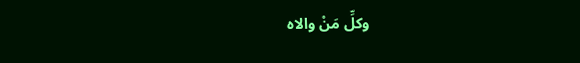وكلِّ مَنْ والاه